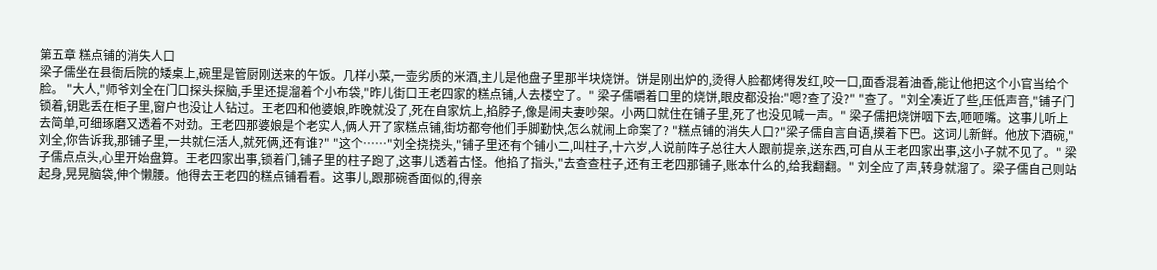第五章 糕点铺的消失人口
梁子儒坐在县衙后院的矮桌上,碗里是管厨刚送来的午饭。几样小菜,一壶劣质的米酒,主儿是他盘子里那半块烧饼。饼是刚出炉的,烫得人脸都烤得发红,咬一口,面香混着油香,能让他把这个小官当给个脸。 "大人,"师爷刘全在门口探头探脑,手里还提溜着个小布袋,"昨儿街口王老四家的糕点铺,人去楼空了。" 梁子儒嚼着口里的烧饼,眼皮都没抬:"嗯?查了没?" "查了。"刘全凑近了些,压低声音,"铺子门锁着,钥匙丢在柜子里,窗户也没让人钻过。王老四和他婆娘,昨晚就没了,死在自家炕上,掐脖子,像是闹夫妻吵架。小两口就住在铺子里,死了也没见喊一声。" 梁子儒把烧饼咽下去,咂咂嘴。这事儿听上去简单,可细琢磨又透着不对劲。王老四那婆娘是个老实人,俩人开了家糕点铺,街坊都夸他们手脚勤快,怎么就闹上命案了? "糕点铺的消失人口?"梁子儒自言自语,摸着下巴。这词儿新鲜。他放下酒碗,"刘全,你告诉我,那铺子里,一共就仨活人,就死俩,还有谁?" "这个……"刘全挠挠头,"铺子里还有个铺小二,叫柱子,十六岁,人说前阵子总往大人跟前提亲,送东西,可自从王老四家出事,这小子就不见了。" 梁子儒点点头,心里开始盘算。王老四家出事,锁着门,铺子里的柱子跑了,这事儿透着古怪。他掐了指头,"去查查柱子,还有王老四那铺子,账本什么的,给我翻翻。" 刘全应了声,转身就溜了。梁子儒自己则站起身,晃晃脑袋,伸个懒腰。他得去王老四的糕点铺看看。这事儿,跟那碗香面似的,得亲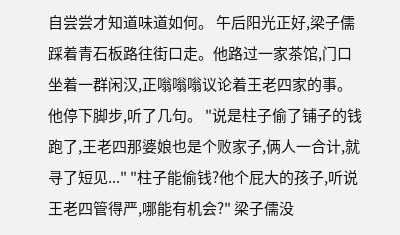自尝尝才知道味道如何。 午后阳光正好,梁子儒踩着青石板路往街口走。他路过一家茶馆,门口坐着一群闲汉,正嗡嗡嗡议论着王老四家的事。他停下脚步,听了几句。 "说是柱子偷了铺子的钱跑了,王老四那婆娘也是个败家子,俩人一合计,就寻了短见..." "柱子能偷钱?他个屁大的孩子,听说王老四管得严,哪能有机会?" 梁子儒没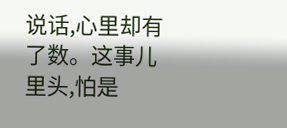说话,心里却有了数。这事儿里头,怕是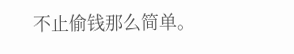不止偷钱那么简单。